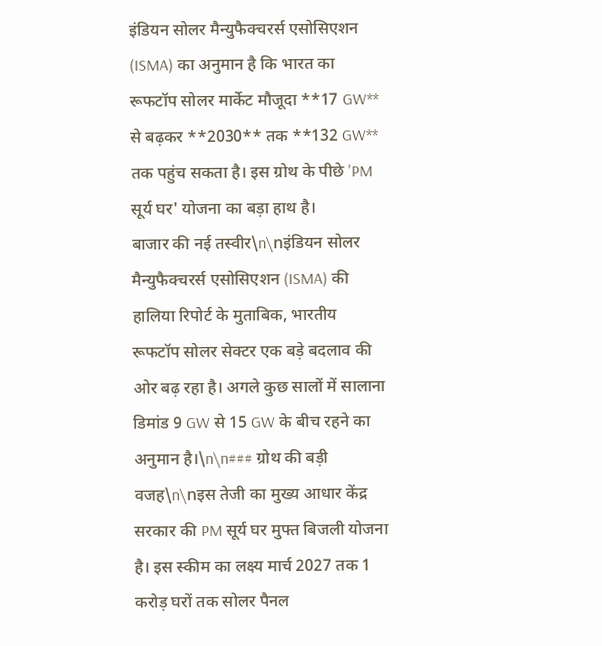इंडियन सोलर मैन्युफैक्चरर्स एसोसिएशन (ISMA) का अनुमान है कि भारत का रूफटॉप सोलर मार्केट मौजूदा **17 GW** से बढ़कर **2030** तक **132 GW** तक पहुंच सकता है। इस ग्रोथ के पीछे 'PM सूर्य घर' योजना का बड़ा हाथ है।
बाजार की नई तस्वीर\n\nइंडियन सोलर मैन्युफैक्चरर्स एसोसिएशन (ISMA) की हालिया रिपोर्ट के मुताबिक, भारतीय रूफटॉप सोलर सेक्टर एक बड़े बदलाव की ओर बढ़ रहा है। अगले कुछ सालों में सालाना डिमांड 9 GW से 15 GW के बीच रहने का अनुमान है।\n\n### ग्रोथ की बड़ी वजह\n\nइस तेजी का मुख्य आधार केंद्र सरकार की PM सूर्य घर मुफ्त बिजली योजना है। इस स्कीम का लक्ष्य मार्च 2027 तक 1 करोड़ घरों तक सोलर पैनल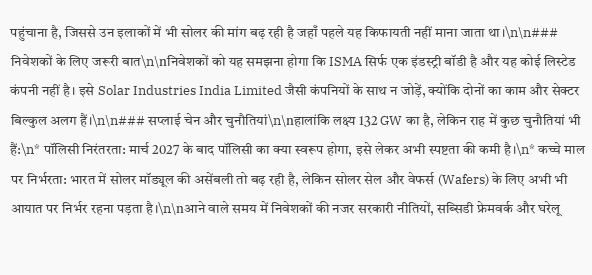पहुंचाना है, जिससे उन इलाकों में भी सोलर की मांग बढ़ रही है जहाँ पहले यह किफायती नहीं माना जाता था।\n\n### निवेशकों के लिए जरूरी बात\n\nनिवेशकों को यह समझना होगा कि ISMA सिर्फ एक इंडस्ट्री बॉडी है और यह कोई लिस्टेड कंपनी नहीं है। इसे Solar Industries India Limited जैसी कंपनियों के साथ न जोड़ें, क्योंकि दोनों का काम और सेक्टर बिल्कुल अलग हैं।\n\n### सप्लाई चेन और चुनौतियां\n\nहालांकि लक्ष्य 132 GW का है, लेकिन राह में कुछ चुनौतियां भी हैं:\n* पॉलिसी निरंतरता: मार्च 2027 के बाद पॉलिसी का क्या स्वरूप होगा, इसे लेकर अभी स्पष्टता की कमी है।\n* कच्चे माल पर निर्भरता: भारत में सोलर मॉड्यूल की असेंबली तो बढ़ रही है, लेकिन सोलर सेल और वेफर्स (Wafers) के लिए अभी भी आयात पर निर्भर रहना पड़ता है।\n\nआने वाले समय में निवेशकों की नजर सरकारी नीतियों, सब्सिडी फ्रेमवर्क और घरेलू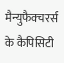मैन्युफैक्चरर्स के कैपिसिटी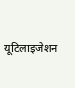यूटिलाइजेशन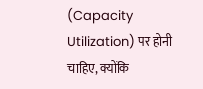(Capacity Utilization) पर होनी चाहिए, क्योंकि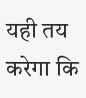यही तय करेगा कि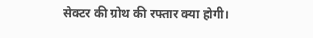सेक्टर की ग्रोथ की रफ्तार क्या होगी।